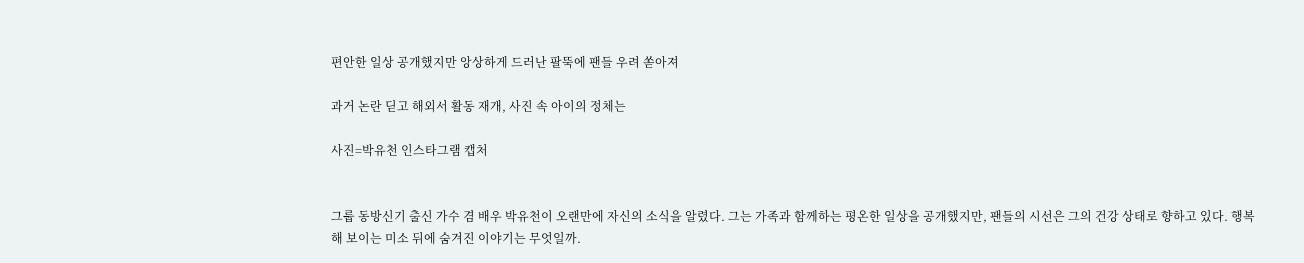편안한 일상 공개했지만 앙상하게 드러난 팔뚝에 팬들 우려 쏟아져

과거 논란 딛고 해외서 활동 재개, 사진 속 아이의 정체는

사진=박유천 인스타그램 캡처


그룹 동방신기 출신 가수 겸 배우 박유천이 오랜만에 자신의 소식을 알렸다. 그는 가족과 함께하는 평온한 일상을 공개했지만, 팬들의 시선은 그의 건강 상태로 향하고 있다. 행복해 보이는 미소 뒤에 숨겨진 이야기는 무엇일까.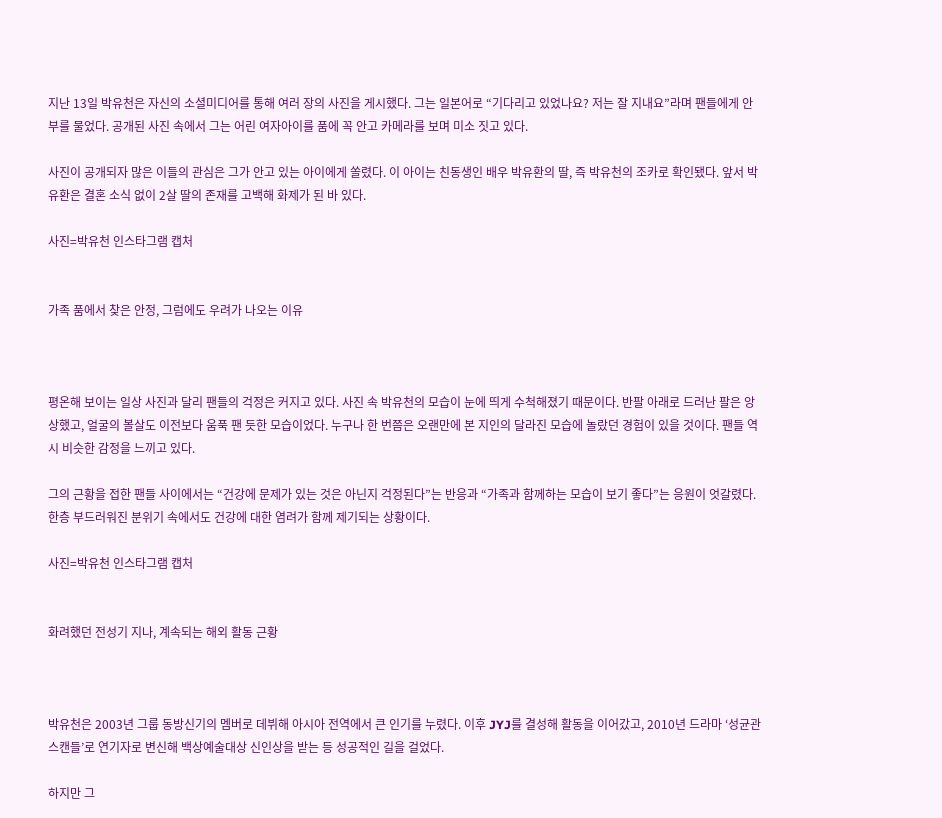지난 13일 박유천은 자신의 소셜미디어를 통해 여러 장의 사진을 게시했다. 그는 일본어로 “기다리고 있었나요? 저는 잘 지내요”라며 팬들에게 안부를 물었다. 공개된 사진 속에서 그는 어린 여자아이를 품에 꼭 안고 카메라를 보며 미소 짓고 있다.

사진이 공개되자 많은 이들의 관심은 그가 안고 있는 아이에게 쏠렸다. 이 아이는 친동생인 배우 박유환의 딸, 즉 박유천의 조카로 확인됐다. 앞서 박유환은 결혼 소식 없이 2살 딸의 존재를 고백해 화제가 된 바 있다.

사진=박유천 인스타그램 캡처


가족 품에서 찾은 안정, 그럼에도 우려가 나오는 이유



평온해 보이는 일상 사진과 달리 팬들의 걱정은 커지고 있다. 사진 속 박유천의 모습이 눈에 띄게 수척해졌기 때문이다. 반팔 아래로 드러난 팔은 앙상했고, 얼굴의 볼살도 이전보다 움푹 팬 듯한 모습이었다. 누구나 한 번쯤은 오랜만에 본 지인의 달라진 모습에 놀랐던 경험이 있을 것이다. 팬들 역시 비슷한 감정을 느끼고 있다.

그의 근황을 접한 팬들 사이에서는 “건강에 문제가 있는 것은 아닌지 걱정된다”는 반응과 “가족과 함께하는 모습이 보기 좋다”는 응원이 엇갈렸다. 한층 부드러워진 분위기 속에서도 건강에 대한 염려가 함께 제기되는 상황이다.

사진=박유천 인스타그램 캡처


화려했던 전성기 지나, 계속되는 해외 활동 근황



박유천은 2003년 그룹 동방신기의 멤버로 데뷔해 아시아 전역에서 큰 인기를 누렸다. 이후 JYJ를 결성해 활동을 이어갔고, 2010년 드라마 ‘성균관 스캔들’로 연기자로 변신해 백상예술대상 신인상을 받는 등 성공적인 길을 걸었다.

하지만 그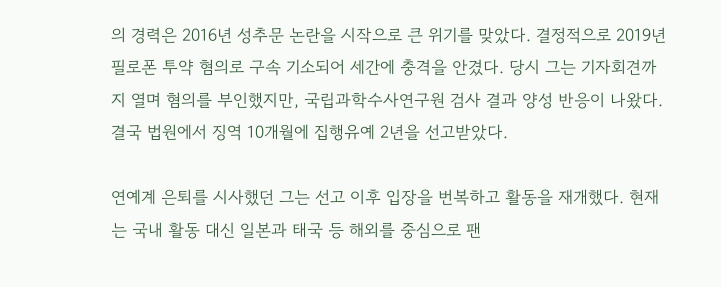의 경력은 2016년 성추문 논란을 시작으로 큰 위기를 맞았다. 결정적으로 2019년 필로폰 투약 혐의로 구속 기소되어 세간에 충격을 안겼다. 당시 그는 기자회견까지 열며 혐의를 부인했지만, 국립과학수사연구원 검사 결과 양성 반응이 나왔다. 결국 법원에서 징역 10개월에 집행유예 2년을 선고받았다.

연예계 은퇴를 시사했던 그는 선고 이후 입장을 번복하고 활동을 재개했다. 현재는 국내 활동 대신 일본과 태국 등 해외를 중심으로 팬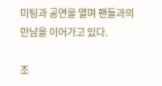미팅과 공연을 열며 팬들과의 만남을 이어가고 있다.

조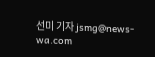선미 기자 jsmg@news-wa.com